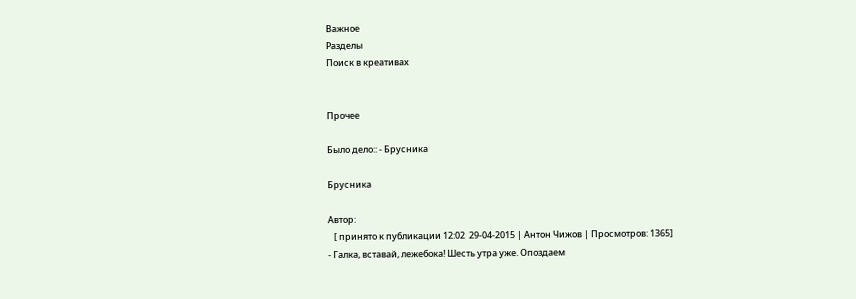Важное
Разделы
Поиск в креативах


Прочее

Было дело:: - Брусника

Брусника

Автор:
   [ принято к публикации 12:02  29-04-2015 | Антон Чижов | Просмотров: 1365]
- Галка, вставай, лежебока! Шесть утра уже. Опоздаем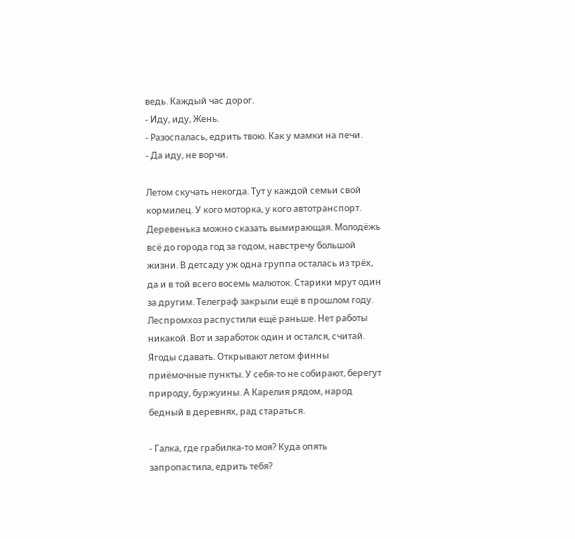ведь. Каждый час дорог.
- Иду, иду, Жень.
- Разоспалась, едрить твою. Как у мамки на печи.
- Да иду, не ворчи.

Летом скучать некогда. Тут у каждой семьи свой кормилец. У кого моторка, у кого автотранспорт. Деревенька можно сказать вымирающая. Молодёжь всё до города год за годом, навстречу большой жизни. В детсаду уж одна группа осталась из трёх, да и в той всего восемь малюток. Старики мрут один за другим. Телеграф закрыли ещё в прошлом году. Леспромхоз распустили ещё раньше. Нет работы никакой. Вот и заработок один и остался, считай. Ягоды сдавать. Открывают летом финны приёмочные пункты. У себя-то не собирают, берегут природу, буржуины. А Карелия рядом, народ бедный в деревнях, рад стараться.

- Галка, где грабилка-то моя? Куда опять запропастила, едрить тебя?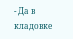- Да в кладовке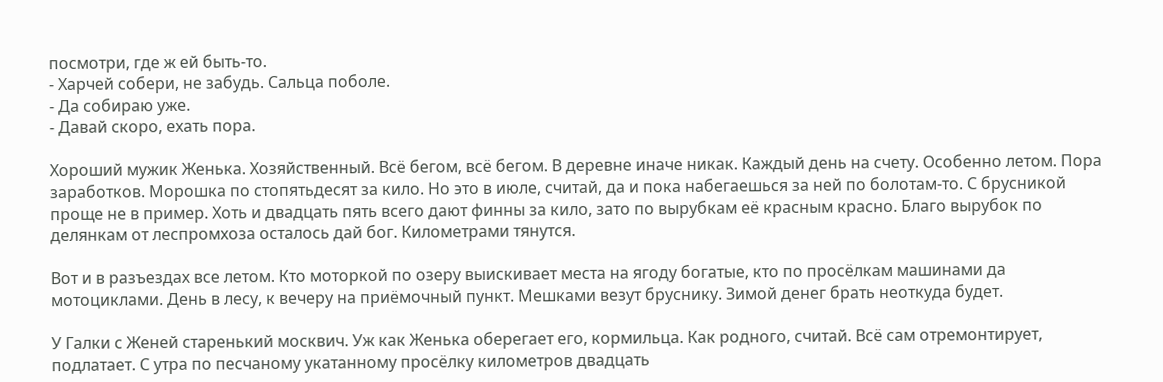посмотри, где ж ей быть-то.
- Харчей собери, не забудь. Сальца поболе.
- Да собираю уже.
- Давай скоро, ехать пора.

Хороший мужик Женька. Хозяйственный. Всё бегом, всё бегом. В деревне иначе никак. Каждый день на счету. Особенно летом. Пора заработков. Морошка по стопятьдесят за кило. Но это в июле, считай, да и пока набегаешься за ней по болотам-то. С брусникой проще не в пример. Хоть и двадцать пять всего дают финны за кило, зато по вырубкам её красным красно. Благо вырубок по делянкам от леспромхоза осталось дай бог. Километрами тянутся.

Вот и в разъездах все летом. Кто моторкой по озеру выискивает места на ягоду богатые, кто по просёлкам машинами да мотоциклами. День в лесу, к вечеру на приёмочный пункт. Мешками везут бруснику. Зимой денег брать неоткуда будет.

У Галки с Женей старенький москвич. Уж как Женька оберегает его, кормильца. Как родного, считай. Всё сам отремонтирует, подлатает. С утра по песчаному укатанному просёлку километров двадцать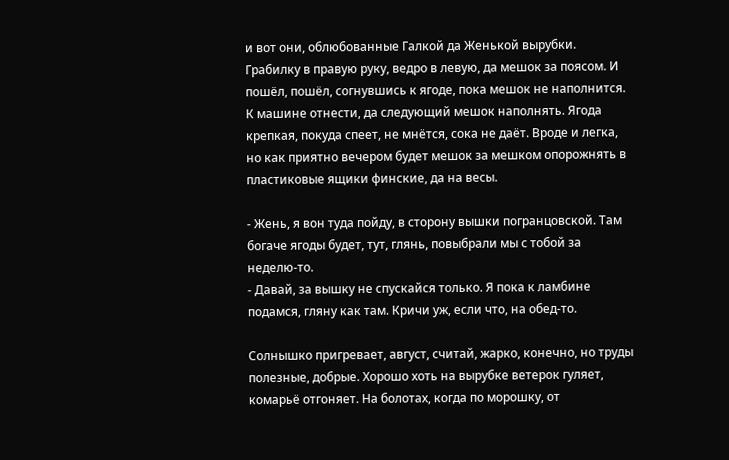и вот они, облюбованные Галкой да Женькой вырубки. Грабилку в правую руку, ведро в левую, да мешок за поясом. И пошёл, пошёл, согнувшись к ягоде, пока мешок не наполнится. К машине отнести, да следующий мешок наполнять. Ягода крепкая, покуда спеет, не мнётся, сока не даёт. Вроде и легка, но как приятно вечером будет мешок за мешком опорожнять в пластиковые ящики финские, да на весы.

- Жень, я вон туда пойду, в сторону вышки погранцовской. Там богаче ягоды будет, тут, глянь, повыбрали мы с тобой за неделю-то.
- Давай, за вышку не спускайся только. Я пока к ламбине подамся, гляну как там. Кричи уж, если что, на обед-то.

Солнышко пригревает, август, считай, жарко, конечно, но труды полезные, добрые. Хорошо хоть на вырубке ветерок гуляет, комарьё отгоняет. На болотах, когда по морошку, от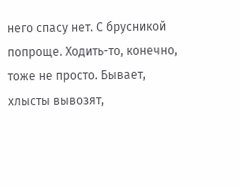него спасу нет. С брусникой попроще. Ходить-то, конечно, тоже не просто. Бывает, хлысты вывозят,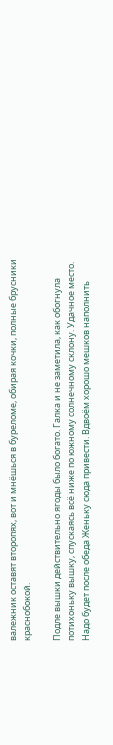валежник оставят второпях, вот и мнёшься в буреломе, обирая кочки, полные брусники краснобокой.

Подле вышки действительно ягоды было богато. Галка и не заметила, как обогнула потихоньку вышку, спускаясь всё ниже по южному солнечному склону. Удачное место. Надо будет после обеда Женьку сюда привести. Вдвоём хорошо мешков наполнить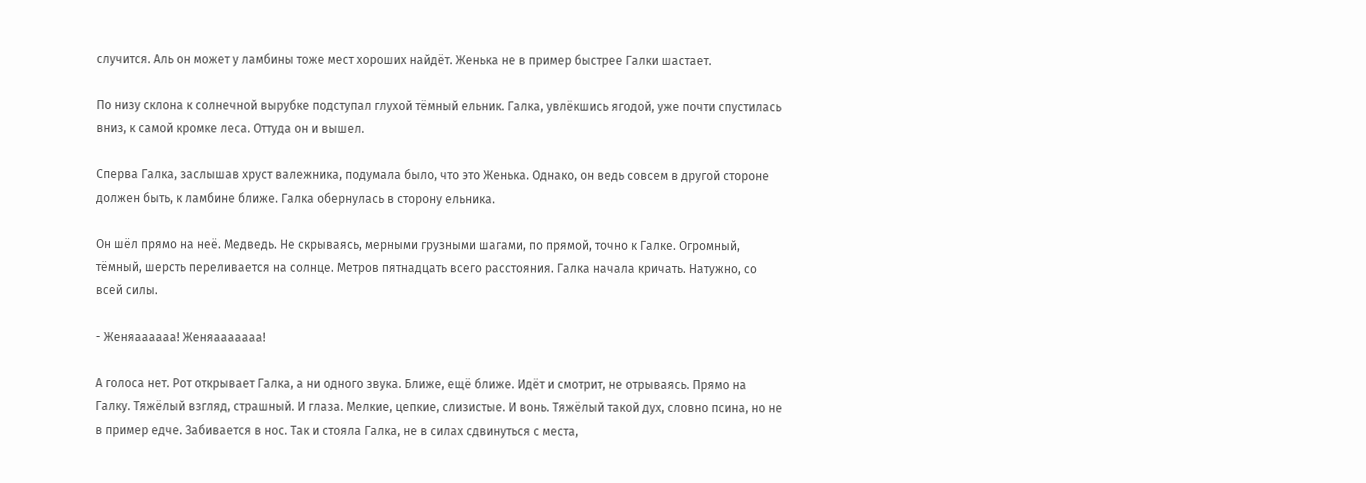случится. Аль он может у ламбины тоже мест хороших найдёт. Женька не в пример быстрее Галки шастает.

По низу склона к солнечной вырубке подступал глухой тёмный ельник. Галка, увлёкшись ягодой, уже почти спустилась вниз, к самой кромке леса. Оттуда он и вышел.

Сперва Галка, заслышав хруст валежника, подумала было, что это Женька. Однако, он ведь совсем в другой стороне должен быть, к ламбине ближе. Галка обернулась в сторону ельника.

Он шёл прямо на неё. Медведь. Не скрываясь, мерными грузными шагами, по прямой, точно к Галке. Огромный, тёмный, шерсть переливается на солнце. Метров пятнадцать всего расстояния. Галка начала кричать. Натужно, со всей силы.

- Женяаааааа! Женяааааааа!

А голоса нет. Рот открывает Галка, а ни одного звука. Ближе, ещё ближе. Идёт и смотрит, не отрываясь. Прямо на Галку. Тяжёлый взгляд, страшный. И глаза. Мелкие, цепкие, слизистые. И вонь. Тяжёлый такой дух, словно псина, но не в пример едче. Забивается в нос. Так и стояла Галка, не в силах сдвинуться с места,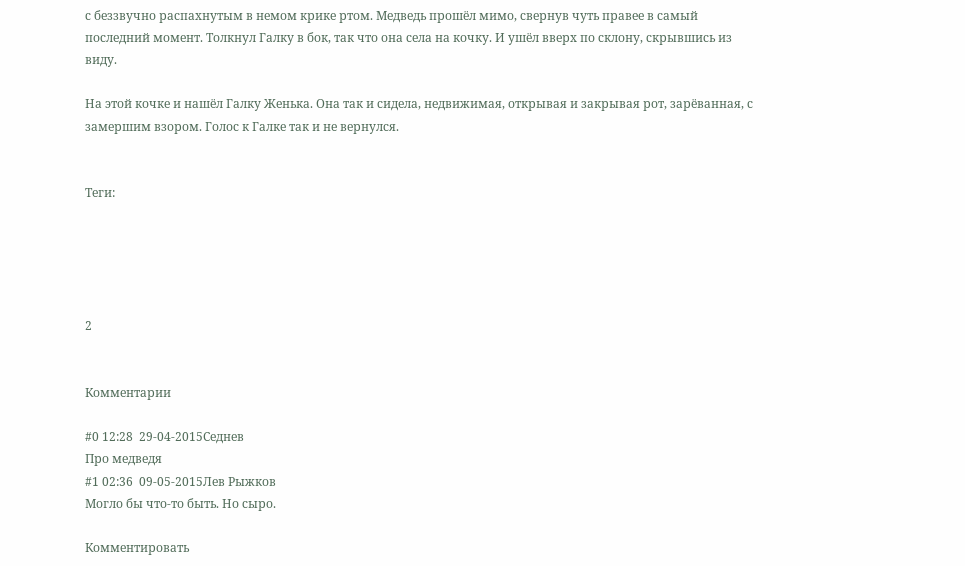с беззвучно распахнутым в немом крике ртом. Медведь прошёл мимо, свернув чуть правее в самый последний момент. Толкнул Галку в бок, так что она села на кочку. И ушёл вверх по склону, скрывшись из виду.

На этой кочке и нашёл Галку Женька. Она так и сидела, недвижимая, открывая и закрывая рот, зарёванная, с замершим взором. Голос к Галке так и не вернулся.


Теги:





2


Комментарии

#0 12:28  29-04-2015Седнев
Про медведя
#1 02:36  09-05-2015Лев Рыжков
Могло бы что-то быть. Но сыро.

Комментировать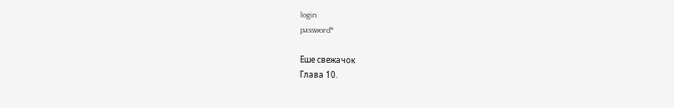login
password*

Еше свежачок
Глава 10.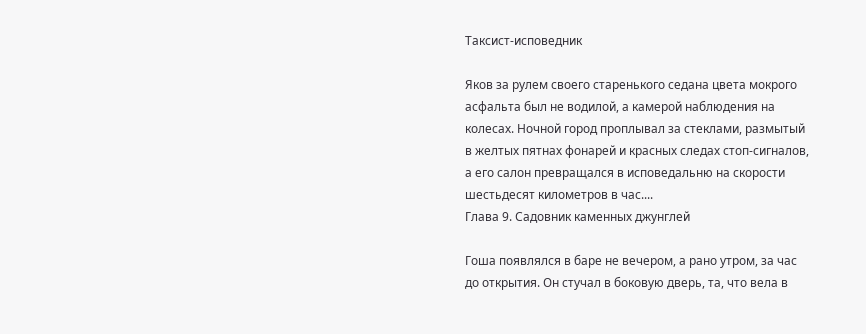Таксист-исповедник

Яков за рулем своего старенького седана цвета мокрого асфальта был не водилой, а камерой наблюдения на колесах. Ночной город проплывал за стеклами, размытый в желтых пятнах фонарей и красных следах стоп-сигналов, а его салон превращался в исповедальню на скорости шестьдесят километров в час....
Глава 9. Садовник каменных джунглей

Гоша появлялся в баре не вечером, а рано утром, за час до открытия. Он стучал в боковую дверь, та, что вела в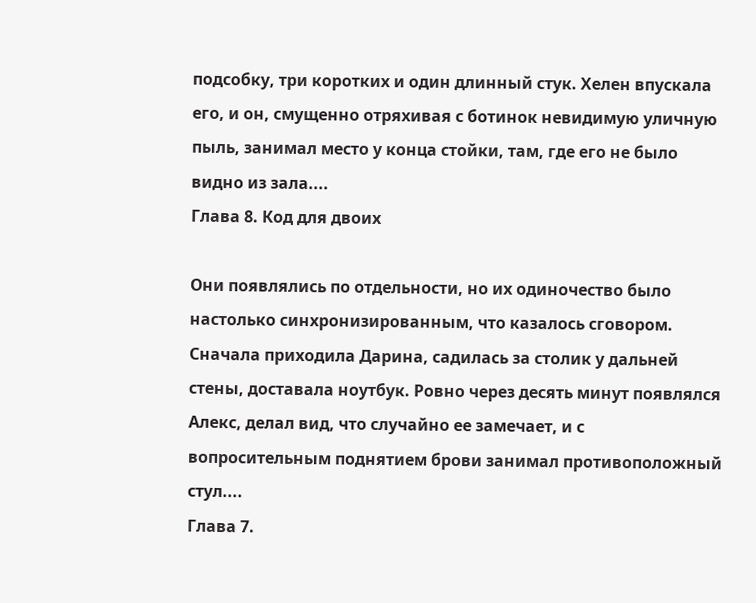подсобку, три коротких и один длинный стук. Хелен впускала его, и он, смущенно отряхивая с ботинок невидимую уличную пыль, занимал место у конца стойки, там, где его не было видно из зала....
Глава 8. Код для двоих

Они появлялись по отдельности, но их одиночество было настолько синхронизированным, что казалось сговором. Сначала приходила Дарина, садилась за столик у дальней стены, доставала ноутбук. Ровно через десять минут появлялся Алекс, делал вид, что случайно ее замечает, и с вопросительным поднятием брови занимал противоположный стул....
Глава 7.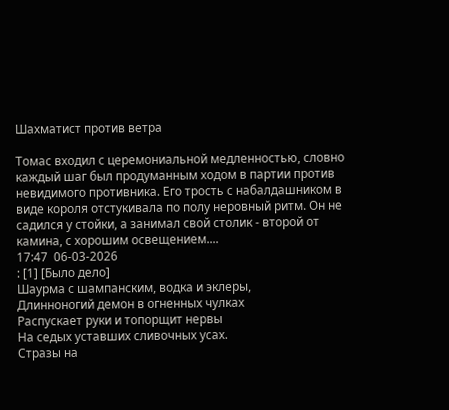Шахматист против ветра

Томас входил с церемониальной медленностью, словно каждый шаг был продуманным ходом в партии против невидимого противника. Его трость с набалдашником в виде короля отстукивала по полу неровный ритм. Он не садился у стойки, а занимал свой столик - второй от камина, с хорошим освещением....
17:47  06-03-2026
: [1] [Было дело]
Шаурма с шампанским, водка и эклеры,
Длинноногий демон в огненных чулках
Распускает руки и топорщит нервы
На седых уставших сливочных усах.
Стразы на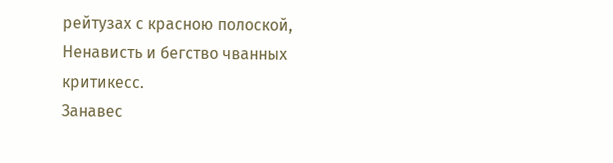рейтузах с красною полоской,
Ненависть и бегство чванных критикесс.
Занавес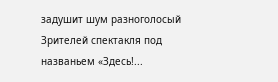задушит шум разноголосый
Зрителей спектакля под названьем «Здесь!...